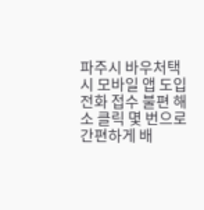파주시 바우처택시 모바일 앱 도입 전화 접수 불편 해소 클릭 몇 번으로 간편하게 배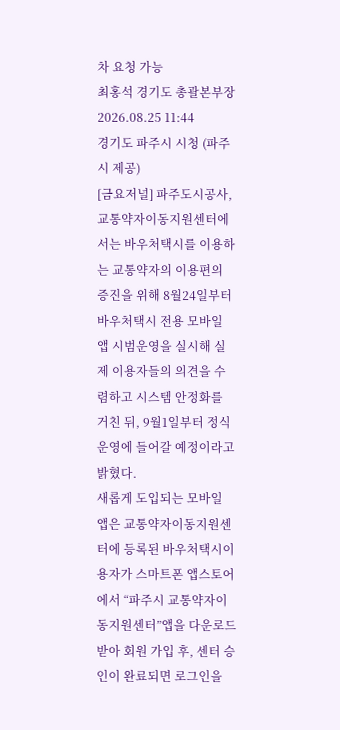차 요청 가능
최홍석 경기도 총괄본부장2026.08.25 11:44
경기도 파주시 시청 (파주시 제공)
[금요저널] 파주도시공사, 교통약자이동지원센터에서는 바우처택시를 이용하는 교통약자의 이용편의 증진을 위해 8월24일부터 바우처택시 전용 모바일 앱 시범운영을 실시해 실제 이용자들의 의견을 수렴하고 시스템 안정화를 거친 뒤, 9월1일부터 정식 운영에 들어갈 예정이라고 밝혔다.
새롭게 도입되는 모바일 앱은 교통약자이동지원센터에 등록된 바우처택시이용자가 스마트폰 앱스토어에서 “파주시 교통약자이동지원센터”앱을 다운로드 받아 회원 가입 후, 센터 승인이 완료되면 로그인을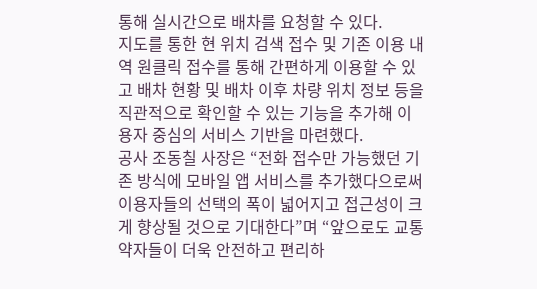통해 실시간으로 배차를 요청할 수 있다.
지도를 통한 현 위치 검색 접수 및 기존 이용 내역 원클릭 접수를 통해 간편하게 이용할 수 있고 배차 현황 및 배차 이후 차량 위치 정보 등을 직관적으로 확인할 수 있는 기능을 추가해 이용자 중심의 서비스 기반을 마련했다.
공사 조동칠 사장은 “전화 접수만 가능했던 기존 방식에 모바일 앱 서비스를 추가했다으로써 이용자들의 선택의 폭이 넓어지고 접근성이 크게 향상될 것으로 기대한다”며 “앞으로도 교통약자들이 더욱 안전하고 편리하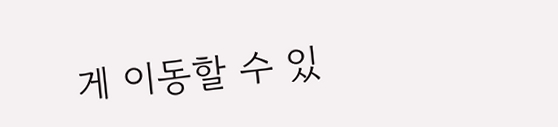게 이동할 수 있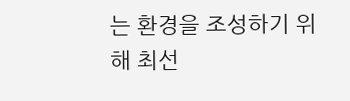는 환경을 조성하기 위해 최선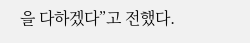을 다하겠다”고 전했다.